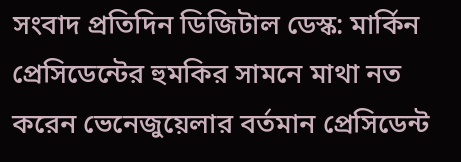সংবাদ প্রতিদিন ডিজিটাল ডেস্ক: মার্কিন প্রেসিডেন্টের হুমকির সামনে মাথা নত করেন ভেনেজুয়েলার বর্তমান প্রেসিডেন্ট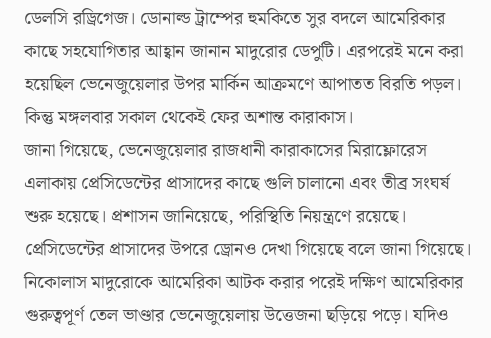ডেলসি রড্রিগেজ। ডোনাল্ড ট্রাম্পের হুমকিতে সুর বদলে আমেরিকার কাছে সহযোগিতার আহ্বান জানান মাদুরোর ডেপুটি। এরপরেই মনে করা হয়েছিল ভেনেজুয়েলার উপর মার্কিন আক্রমণে আপাতত বিরতি পড়ল। কিন্তু মঙ্গলবার সকাল থেকেই ফের অশান্ত কারাকাস।
জানা গিয়েছে, ভেনেজুয়েলার রাজধানী কারাকাসের মিরাফ্লোরেস এলাকায় প্রেসিডেন্টের প্রাসাদের কাছে গুলি চালানো এবং তীব্র সংঘর্ষ শুরু হয়েছে। প্রশাসন জানিয়েছে, পরিস্থিতি নিয়ন্ত্রণে রয়েছে। প্রেসিডেন্টের প্রাসাদের উপরে ড্রোনও দেখা গিয়েছে বলে জানা গিয়েছে। নিকোলাস মাদুরোকে আমেরিকা আটক করার পরেই দক্ষিণ আমেরিকার গুরুত্বপূর্ণ তেল ভাণ্ডার ভেনেজুয়েলায় উত্তেজনা ছড়িয়ে পড়ে। যদিও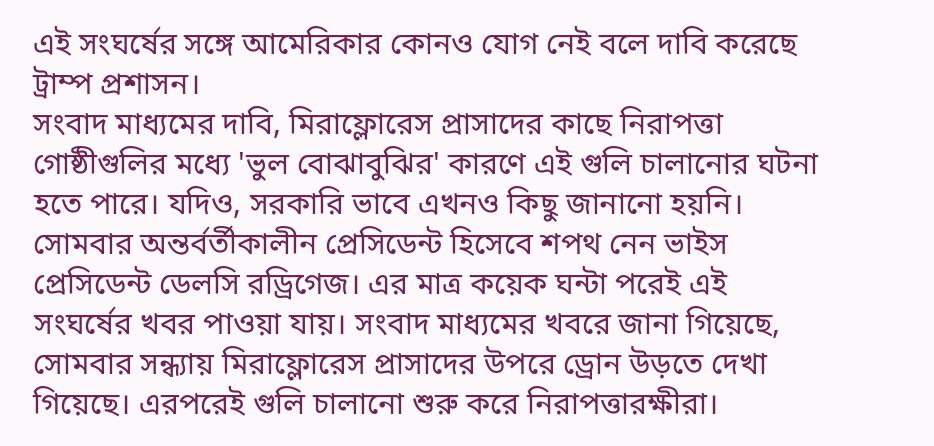এই সংঘর্ষের সঙ্গে আমেরিকার কোনও যোগ নেই বলে দাবি করেছে ট্রাম্প প্রশাসন।
সংবাদ মাধ্যমের দাবি, মিরাফ্লোরেস প্রাসাদের কাছে নিরাপত্তা গোষ্ঠীগুলির মধ্যে 'ভুল বোঝাবুঝির' কারণে এই গুলি চালানোর ঘটনা হতে পারে। যদিও, সরকারি ভাবে এখনও কিছু জানানো হয়নি। সোমবার অন্তর্বর্তীকালীন প্রেসিডেন্ট হিসেবে শপথ নেন ভাইস প্রেসিডেন্ট ডেলসি রড্রিগেজ। এর মাত্র কয়েক ঘন্টা পরেই এই সংঘর্ষের খবর পাওয়া যায়। সংবাদ মাধ্যমের খবরে জানা গিয়েছে, সোমবার সন্ধ্যায় মিরাফ্লোরেস প্রাসাদের উপরে ড্রোন উড়তে দেখা গিয়েছে। এরপরেই গুলি চালানো শুরু করে নিরাপত্তারক্ষীরা।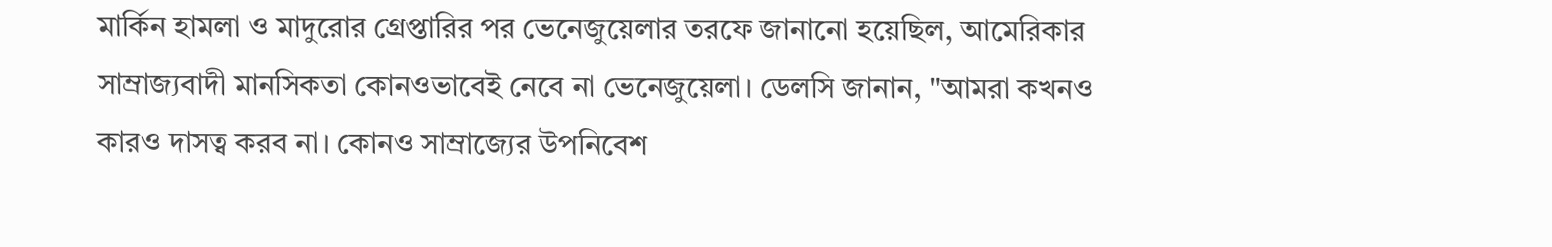মার্কিন হামলা ও মাদুরোর গ্রেপ্তারির পর ভেনেজুয়েলার তরফে জানানো হয়েছিল, আমেরিকার সাম্রাজ্যবাদী মানসিকতা কোনওভাবেই নেবে না ভেনেজুয়েলা। ডেলসি জানান, "আমরা কখনও কারও দাসত্ব করব না। কোনও সাম্রাজ্যের উপনিবেশ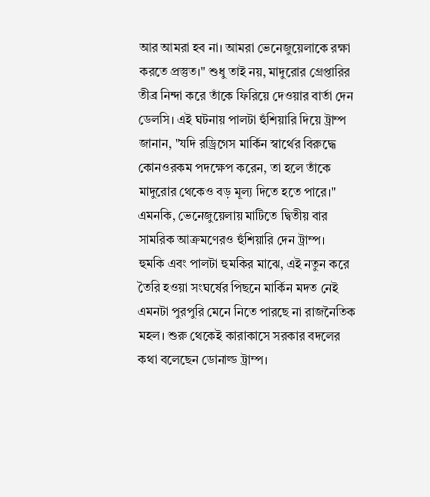আর আমরা হব না। আমরা ভেনেজুয়েলাকে রক্ষা করতে প্রস্তুত।" শুধু তাই নয়, মাদুরোর গ্রেপ্তারির তীব্র নিন্দা করে তাঁকে ফিরিয়ে দেওয়ার বার্তা দেন ডেলসি। এই ঘটনায় পালটা হুঁশিয়ারি দিয়ে ট্রাম্প জানান, "যদি রড্রিগেস মার্কিন স্বার্থের বিরুদ্ধে কোনওরকম পদক্ষেপ করেন, তা হলে তাঁকে মাদুরোর থেকেও বড় মূল্য দিতে হতে পারে।" এমনকি, ভেনেজুয়েলায় মাটিতে দ্বিতীয় বার সামরিক আক্রমণেরও হুঁশিয়ারি দেন ট্রাম্প।
হুমকি এবং পালটা হুমকির মাঝে, এই নতুন করে তৈরি হওয়া সংঘর্ষের পিছনে মার্কিন মদত নেই এমনটা পুরপুরি মেনে নিতে পারছে না রাজনৈতিক মহল। শুরু থেকেই কারাকাসে সরকার বদলের কথা বলেছেন ডোনাল্ড ট্রাম্প।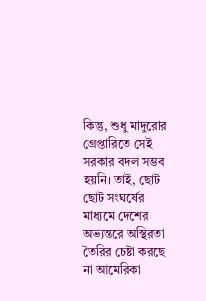কিন্তু, শুধু মাদুরোর গ্রেপ্তারিতে সেই সরকার বদল সম্ভব হয়নি। তাই, ছোট ছোট সংঘর্ষের মাধ্যমে দেশের অভ্যন্তরে অস্থিরতা তৈরির চেষ্টা করছে না আমেরিকা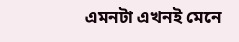এমনটা এখনই মেনে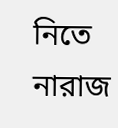নিতে নারাজ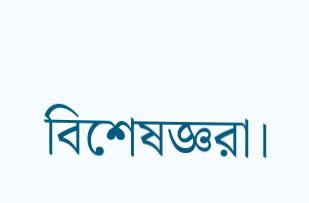বিশেষজ্ঞরা।